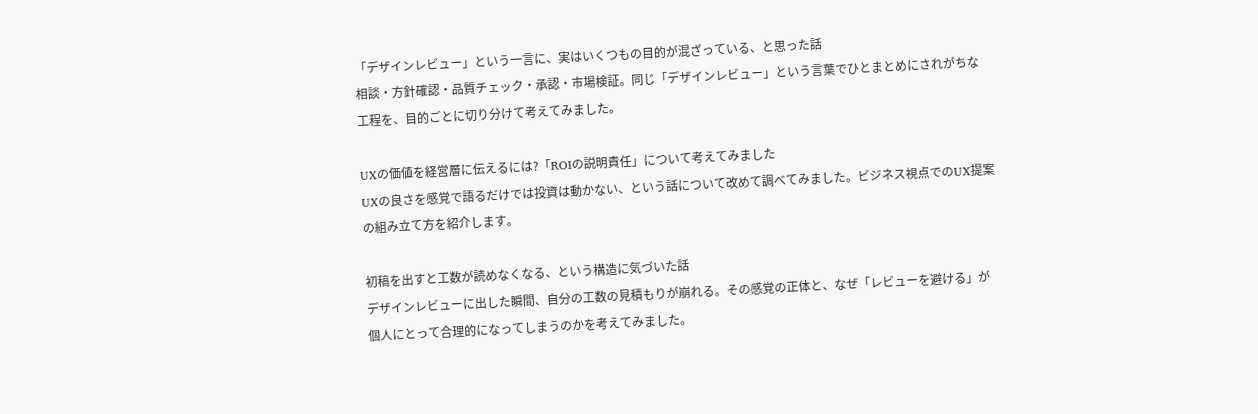「デザインレビュー」という一言に、実はいくつもの目的が混ざっている、と思った話
相談・方針確認・品質チェック・承認・市場検証。同じ「デザインレビュー」という言葉でひとまとめにされがちな工程を、目的ごとに切り分けて考えてみました。

UXの価値を経営層に伝えるには?「ROIの説明責任」について考えてみました
UXの良さを感覚で語るだけでは投資は動かない、という話について改めて調べてみました。ビジネス視点でのUX提案の組み立て方を紹介します。

初稿を出すと工数が読めなくなる、という構造に気づいた話
デザインレビューに出した瞬間、自分の工数の見積もりが崩れる。その感覚の正体と、なぜ「レビューを避ける」が個人にとって合理的になってしまうのかを考えてみました。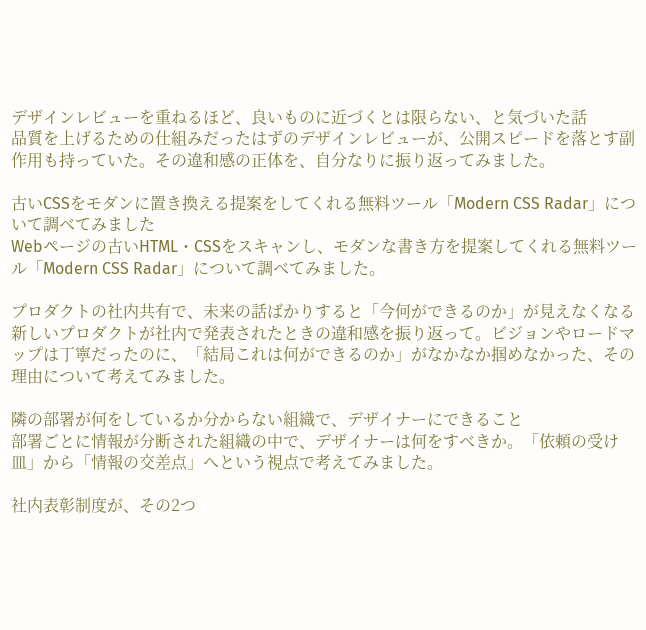デザインレビューを重ねるほど、良いものに近づくとは限らない、と気づいた話
品質を上げるための仕組みだったはずのデザインレビューが、公開スピードを落とす副作用も持っていた。その違和感の正体を、自分なりに振り返ってみました。

古いCSSをモダンに置き換える提案をしてくれる無料ツール「Modern CSS Radar」について調べてみました
Webページの古いHTML・CSSをスキャンし、モダンな書き方を提案してくれる無料ツール「Modern CSS Radar」について調べてみました。

プロダクトの社内共有で、未来の話ばかりすると「今何ができるのか」が見えなくなる
新しいプロダクトが社内で発表されたときの違和感を振り返って。ビジョンやロードマップは丁寧だったのに、「結局これは何ができるのか」がなかなか掴めなかった、その理由について考えてみました。

隣の部署が何をしているか分からない組織で、デザイナーにできること
部署ごとに情報が分断された組織の中で、デザイナーは何をすべきか。「依頼の受け皿」から「情報の交差点」へという視点で考えてみました。

社内表彰制度が、その2つ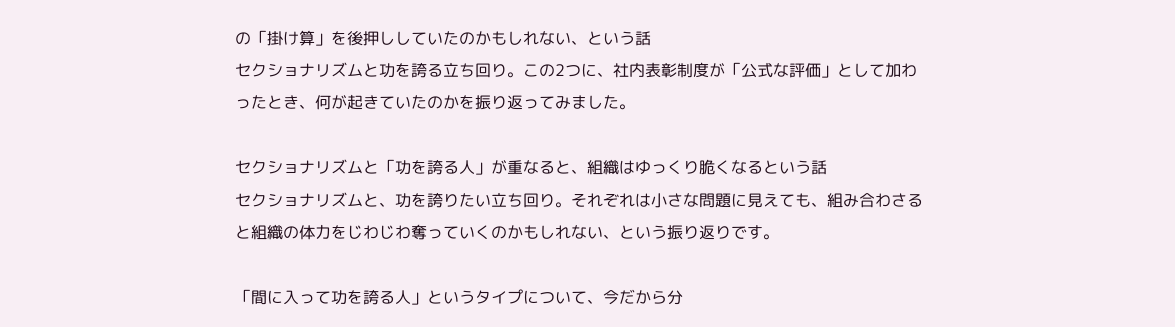の「掛け算」を後押ししていたのかもしれない、という話
セクショナリズムと功を誇る立ち回り。この2つに、社内表彰制度が「公式な評価」として加わったとき、何が起きていたのかを振り返ってみました。

セクショナリズムと「功を誇る人」が重なると、組織はゆっくり脆くなるという話
セクショナリズムと、功を誇りたい立ち回り。それぞれは小さな問題に見えても、組み合わさると組織の体力をじわじわ奪っていくのかもしれない、という振り返りです。

「間に入って功を誇る人」というタイプについて、今だから分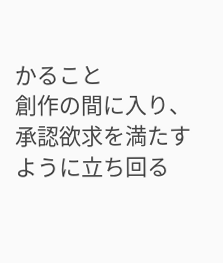かること
創作の間に入り、承認欲求を満たすように立ち回る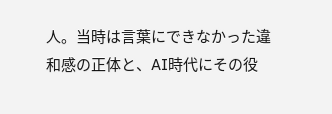人。当時は言葉にできなかった違和感の正体と、AI時代にその役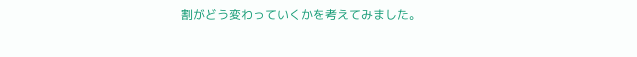割がどう変わっていくかを考えてみました。